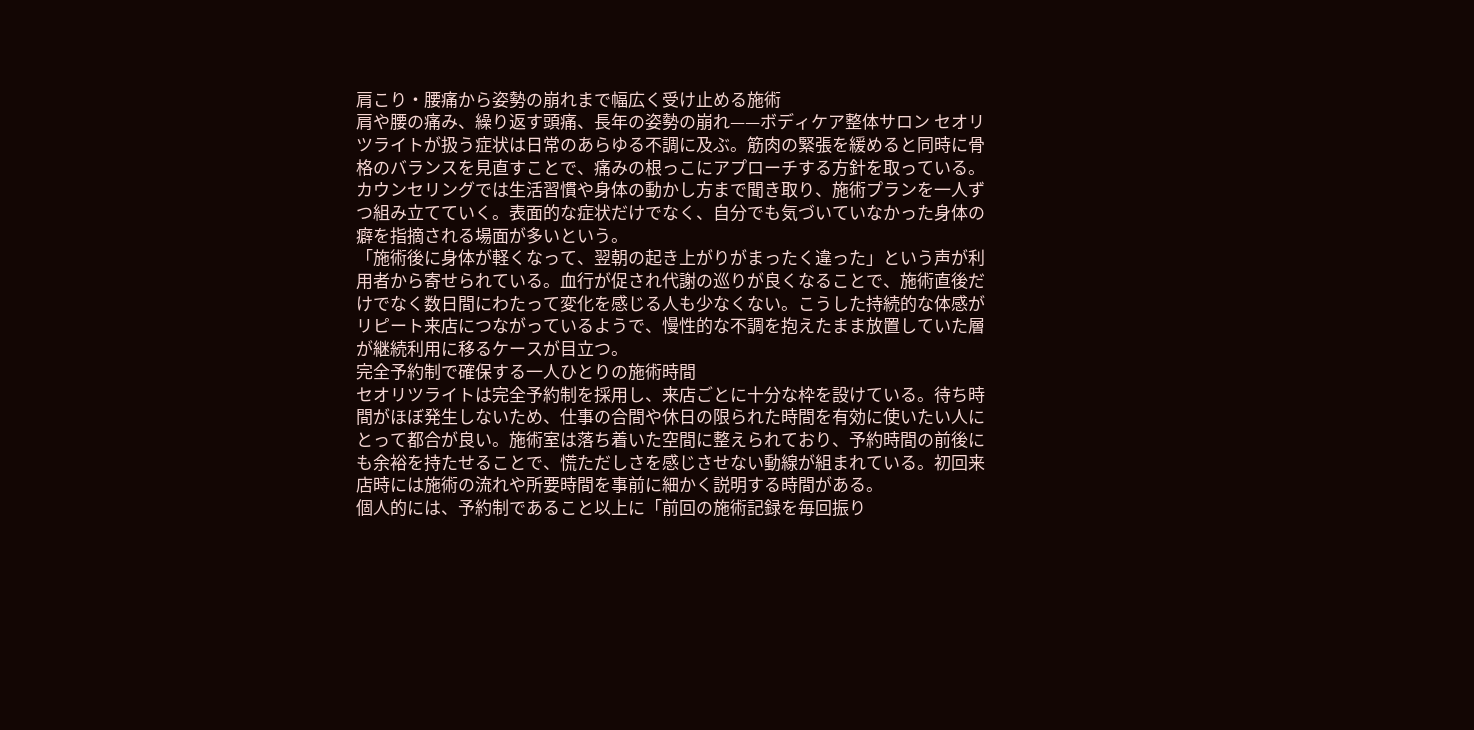肩こり・腰痛から姿勢の崩れまで幅広く受け止める施術
肩や腰の痛み、繰り返す頭痛、長年の姿勢の崩れ——ボディケア整体サロン セオリツライトが扱う症状は日常のあらゆる不調に及ぶ。筋肉の緊張を緩めると同時に骨格のバランスを見直すことで、痛みの根っこにアプローチする方針を取っている。カウンセリングでは生活習慣や身体の動かし方まで聞き取り、施術プランを一人ずつ組み立てていく。表面的な症状だけでなく、自分でも気づいていなかった身体の癖を指摘される場面が多いという。
「施術後に身体が軽くなって、翌朝の起き上がりがまったく違った」という声が利用者から寄せられている。血行が促され代謝の巡りが良くなることで、施術直後だけでなく数日間にわたって変化を感じる人も少なくない。こうした持続的な体感がリピート来店につながっているようで、慢性的な不調を抱えたまま放置していた層が継続利用に移るケースが目立つ。
完全予約制で確保する一人ひとりの施術時間
セオリツライトは完全予約制を採用し、来店ごとに十分な枠を設けている。待ち時間がほぼ発生しないため、仕事の合間や休日の限られた時間を有効に使いたい人にとって都合が良い。施術室は落ち着いた空間に整えられており、予約時間の前後にも余裕を持たせることで、慌ただしさを感じさせない動線が組まれている。初回来店時には施術の流れや所要時間を事前に細かく説明する時間がある。
個人的には、予約制であること以上に「前回の施術記録を毎回振り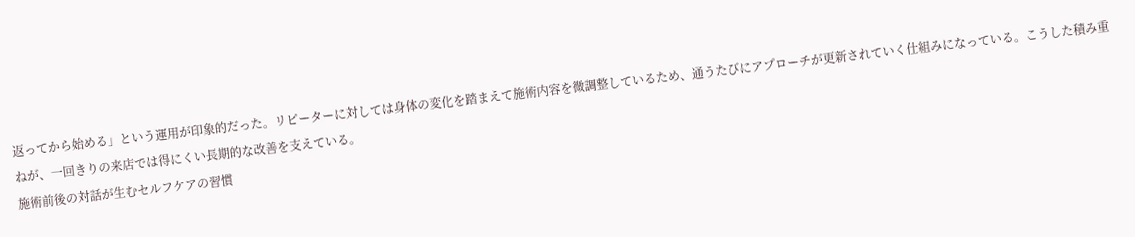返ってから始める」という運用が印象的だった。リピーターに対しては身体の変化を踏まえて施術内容を微調整しているため、通うたびにアプローチが更新されていく仕組みになっている。こうした積み重ねが、一回きりの来店では得にくい長期的な改善を支えている。
施術前後の対話が生むセルフケアの習慣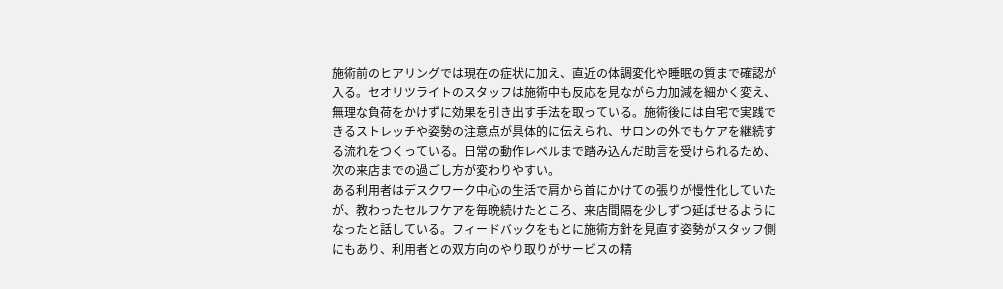施術前のヒアリングでは現在の症状に加え、直近の体調変化や睡眠の質まで確認が入る。セオリツライトのスタッフは施術中も反応を見ながら力加減を細かく変え、無理な負荷をかけずに効果を引き出す手法を取っている。施術後には自宅で実践できるストレッチや姿勢の注意点が具体的に伝えられ、サロンの外でもケアを継続する流れをつくっている。日常の動作レベルまで踏み込んだ助言を受けられるため、次の来店までの過ごし方が変わりやすい。
ある利用者はデスクワーク中心の生活で肩から首にかけての張りが慢性化していたが、教わったセルフケアを毎晩続けたところ、来店間隔を少しずつ延ばせるようになったと話している。フィードバックをもとに施術方針を見直す姿勢がスタッフ側にもあり、利用者との双方向のやり取りがサービスの精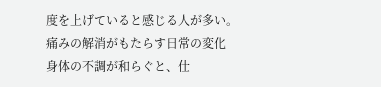度を上げていると感じる人が多い。
痛みの解消がもたらす日常の変化
身体の不調が和らぐと、仕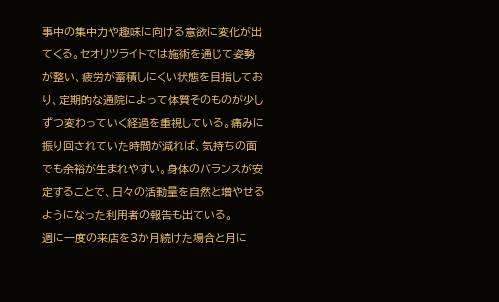事中の集中力や趣味に向ける意欲に変化が出てくる。セオリツライトでは施術を通じて姿勢が整い、疲労が蓄積しにくい状態を目指しており、定期的な通院によって体質そのものが少しずつ変わっていく経過を重視している。痛みに振り回されていた時間が減れば、気持ちの面でも余裕が生まれやすい。身体のバランスが安定することで、日々の活動量を自然と増やせるようになった利用者の報告も出ている。
週に一度の来店を3か月続けた場合と月に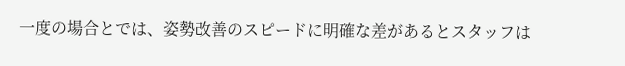一度の場合とでは、姿勢改善のスピードに明確な差があるとスタッフは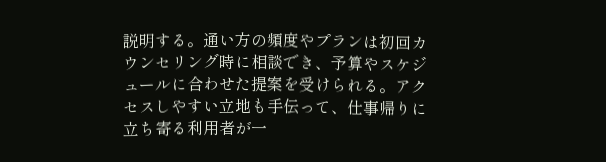説明する。通い方の頻度やプランは初回カウンセリング時に相談でき、予算やスケジュールに合わせた提案を受けられる。アクセスしやすい立地も手伝って、仕事帰りに立ち寄る利用者が一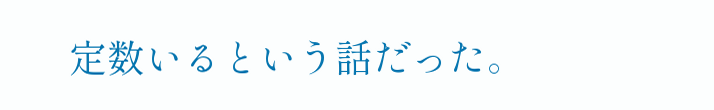定数いるという話だった。